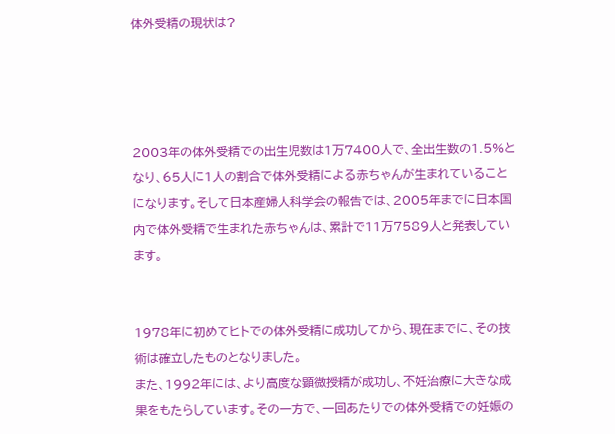体外受精の現状は?




2003年の体外受精での出生児数は1万7400人で、全出生数の1.5%となり、65人に1人の割合で体外受精による赤ちゃんが生まれていることになります。そして日本産婦人科学会の報告では、2005年までに日本国内で体外受精で生まれた赤ちゃんは、累計で11万7589人と発表しています。


1978年に初めてヒトでの体外受精に成功してから、現在までに、その技術は確立したものとなりました。
また、1992年には、より高度な顕微授精が成功し、不妊治療に大きな成果をもたらしています。その一方で、一回あたりでの体外受精での妊娠の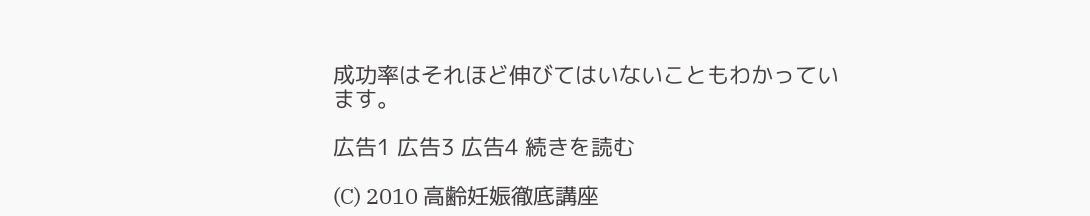成功率はそれほど伸びてはいないこともわかっています。

広告1 広告3 広告4 続きを読む

(C) 2010 高齢妊娠徹底講座